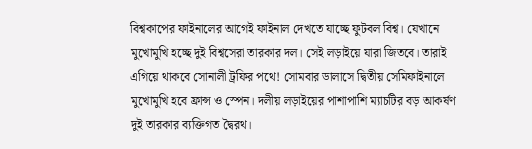বিশ্বকাপের ফাইনালের আগেই ফাইনাল দেখতে যাচ্ছে ফুটবল বিশ্ব। যেখানে মুখোমুখি হচ্ছে দুই বিশ্বসেরা তারকার দল। সেই লড়াইয়ে যারা জিতবে। তারাই এগিয়ে থাকবে সোনালী ট্রফির পথে! সোমবার ডালাসে দ্বিতীয় সেমিফাইনালে মুখোমুখি হবে ফ্রান্স ও স্পেন। দলীয় লড়াইয়ের পাশাপাশি ম্যাচটির বড় আকর্ষণ দুই তারকার ব্যক্তিগত দ্বৈরথ।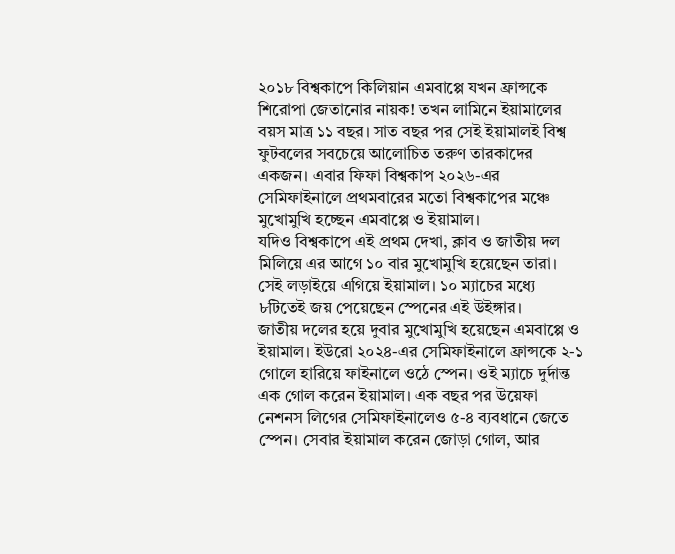২০১৮ বিশ্বকাপে কিলিয়ান এমবাপ্পে যখন ফ্রান্সকে শিরোপা জেতানোর নায়ক! তখন লামিনে ইয়ামালের বয়স মাত্র ১১ বছর। সাত বছর পর সেই ইয়ামালই বিশ্ব ফুটবলের সবচেয়ে আলোচিত তরুণ তারকাদের একজন। এবার ফিফা বিশ্বকাপ ২০২৬-এর সেমিফাইনালে প্রথমবারের মতো বিশ্বকাপের মঞ্চে মুখোমুখি হচ্ছেন এমবাপ্পে ও ইয়ামাল।
যদিও বিশ্বকাপে এই প্রথম দেখা, ক্লাব ও জাতীয় দল মিলিয়ে এর আগে ১০ বার মুখোমুখি হয়েছেন তারা। সেই লড়াইয়ে এগিয়ে ইয়ামাল। ১০ ম্যাচের মধ্যে ৮টিতেই জয় পেয়েছেন স্পেনের এই উইঙ্গার।
জাতীয় দলের হয়ে দুবার মুখোমুখি হয়েছেন এমবাপ্পে ও ইয়ামাল। ইউরো ২০২৪-এর সেমিফাইনালে ফ্রান্সকে ২-১ গোলে হারিয়ে ফাইনালে ওঠে স্পেন। ওই ম্যাচে দুর্দান্ত এক গোল করেন ইয়ামাল। এক বছর পর উয়েফা নেশনস লিগের সেমিফাইনালেও ৫-৪ ব্যবধানে জেতে স্পেন। সেবার ইয়ামাল করেন জোড়া গোল, আর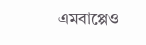এমবাপ্পেও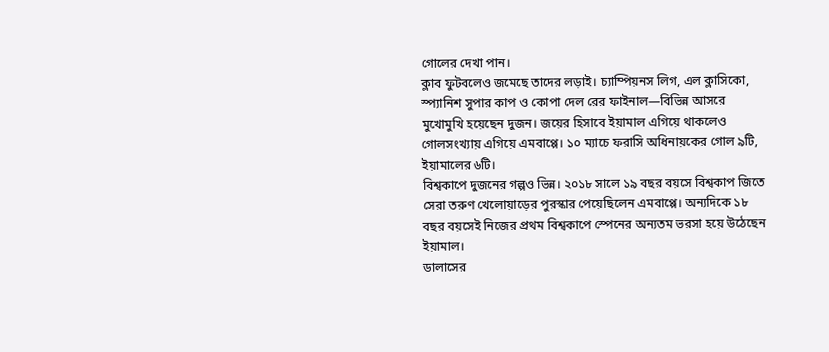গোলের দেখা পান।
ক্লাব ফুটবলেও জমেছে তাদের লড়াই। চ্যাম্পিয়নস লিগ, এল ক্লাসিকো, স্প্যানিশ সুপার কাপ ও কোপা দেল রের ফাইনাল—বিভিন্ন আসরে মুখোমুখি হয়েছেন দুজন। জয়ের হিসাবে ইয়ামাল এগিয়ে থাকলেও গোলসংখ্যায় এগিয়ে এমবাপ্পে। ১০ ম্যাচে ফরাসি অধিনায়কের গোল ৯টি, ইয়ামালের ৬টি।
বিশ্বকাপে দুজনের গল্পও ভিন্ন। ২০১৮ সালে ১৯ বছর বয়সে বিশ্বকাপ জিতে সেরা তরুণ খেলোয়াড়ের পুরস্কার পেয়েছিলেন এমবাপ্পে। অন্যদিকে ১৮ বছর বয়সেই নিজের প্রথম বিশ্বকাপে স্পেনের অন্যতম ভরসা হয়ে উঠেছেন ইয়ামাল।
ডালাসের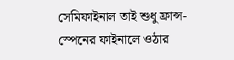সেমিফাইনাল তাই শুধু ফ্রান্স-স্পেনের ফাইনালে ওঠার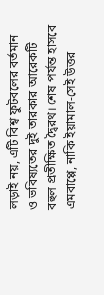লড়াই নয়, এটি বিশ্ব ফুটবলের বর্তমান ও ভবিষ্যতের দুই তারকার আরেকটি বহুল প্রতীক্ষিত দ্বৈরথ। শেষ পর্যন্ত হাসবে এমবাপ্পে, নাকি ইয়ামাল-সেই উত্তর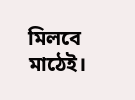মিলবে মাঠেই।